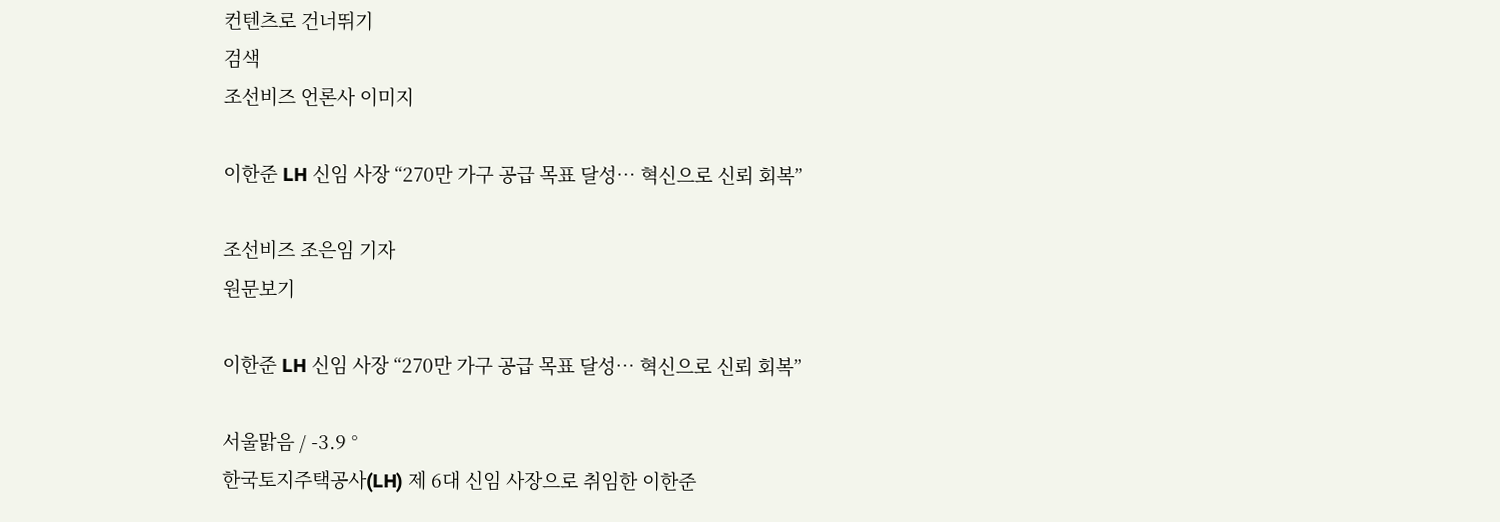컨텐츠로 건너뛰기
검색
조선비즈 언론사 이미지

이한준 LH 신임 사장 “270만 가구 공급 목표 달성… 혁신으로 신뢰 회복”

조선비즈 조은임 기자
원문보기

이한준 LH 신임 사장 “270만 가구 공급 목표 달성… 혁신으로 신뢰 회복”

서울맑음 / -3.9 °
한국토지주택공사(LH) 제 6대 신임 사장으로 취임한 이한준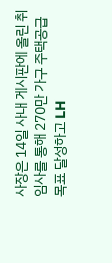사장은 14일 사내 게시판에 올린 취임사를 통해 270만 가구 주택공급 목표 달성하고 LH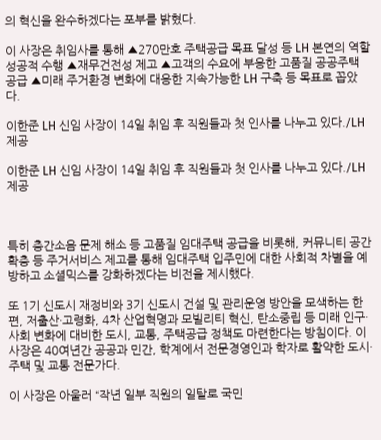의 혁신을 완수하겠다는 포부를 밝혔다.

이 사장은 취임사를 통해 ▲270만호 주택공급 목표 달성 등 LH 본연의 역할 성공적 수행 ▲재무건전성 제고 ▲고객의 수요에 부응한 고품질 공공주택 공급 ▲미래 주거환경 변화에 대응한 지속가능한 LH 구축 등 목표로 꼽았다.

이한준 LH 신임 사장이 14일 취임 후 직원들과 첫 인사를 나누고 있다./LH 제공

이한준 LH 신임 사장이 14일 취임 후 직원들과 첫 인사를 나누고 있다./LH 제공



특히 층간소음 문제 해소 등 고품질 임대주택 공급을 비롯해, 커뮤니티 공간 확충 등 주거서비스 제고를 통해 임대주택 입주민에 대한 사회적 차별을 예방하고 소셜믹스를 강화하겠다는 비전을 제시했다.

또 1기 신도시 재정비와 3기 신도시 건설 및 관리운영 방안을 모색하는 한편, 저출산·고령화, 4차 산업혁명과 모빌리티 혁신, 탄소중립 등 미래 인구·사회 변화에 대비한 도시, 교통, 주택공급 정책도 마련한다는 방침이다. 이 사장은 40여년간 공공과 민간, 학계에서 전문경영인과 학자로 활약한 도시·주택 및 교통 전문가다.

이 사장은 아울러 “작년 일부 직원의 일탈로 국민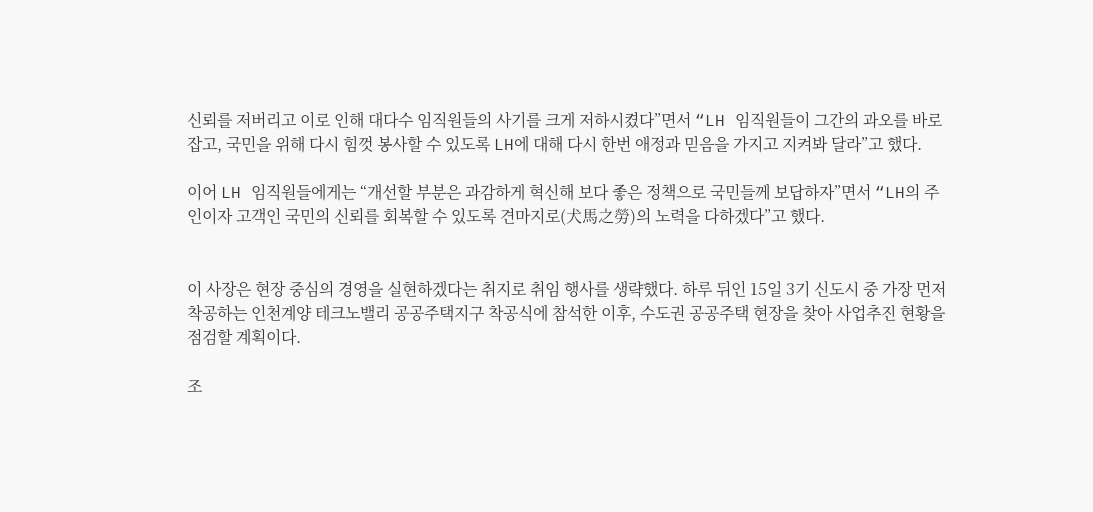신뢰를 저버리고 이로 인해 대다수 임직원들의 사기를 크게 저하시켰다”면서 “LH 임직원들이 그간의 과오를 바로잡고, 국민을 위해 다시 힘껏 봉사할 수 있도록 LH에 대해 다시 한번 애정과 믿음을 가지고 지켜봐 달라”고 했다.

이어 LH 임직원들에게는 “개선할 부분은 과감하게 혁신해 보다 좋은 정책으로 국민들께 보답하자”면서 “LH의 주인이자 고객인 국민의 신뢰를 회복할 수 있도록 견마지로(犬馬之勞)의 노력을 다하겠다”고 했다.


이 사장은 현장 중심의 경영을 실현하겠다는 취지로 취임 행사를 생략했다. 하루 뒤인 15일 3기 신도시 중 가장 먼저 착공하는 인천계양 테크노밸리 공공주택지구 착공식에 참석한 이후, 수도권 공공주택 현장을 찾아 사업추진 현황을 점검할 계획이다.

조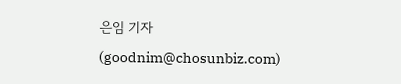은임 기자(goodnim@chosunbiz.com)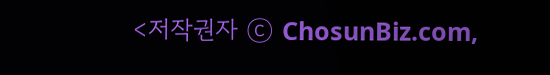<저작권자 ⓒ ChosunBiz.com,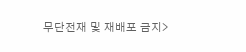무단전재 및 재배포 금지>